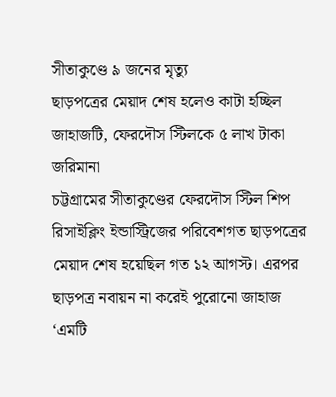সীতাকুণ্ডে ৯ জনের মৃত্যু
ছাড়পত্রের মেয়াদ শেষ হলেও কাটা হচ্ছিল জাহাজটি, ফেরদৌস স্টিলকে ৫ লাখ টাকা জরিমানা
চট্টগ্রামের সীতাকুণ্ডের ফেরদৌস স্টিল শিপ রিসাইক্লিং ইন্ডাস্ট্রিজের পরিবেশগত ছাড়পত্রের মেয়াদ শেষ হয়েছিল গত ১২ আগস্ট। এরপর ছাড়পত্র নবায়ন না করেই পুরোনো জাহাজ ‘এমটি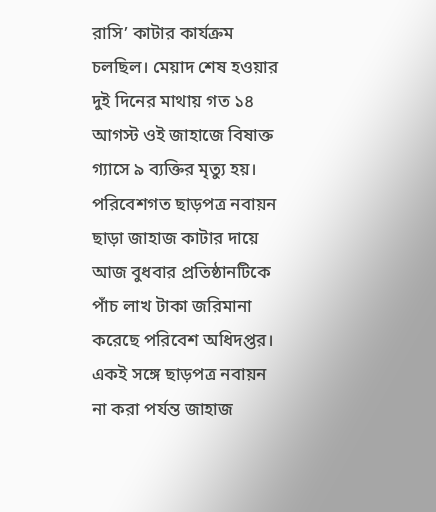রাসি’ কাটার কার্যক্রম চলছিল। মেয়াদ শেষ হওয়ার দুই দিনের মাথায় গত ১৪ আগস্ট ওই জাহাজে বিষাক্ত গ্যাসে ৯ ব্যক্তির মৃত্যু হয়।
পরিবেশগত ছাড়পত্র নবায়ন ছাড়া জাহাজ কাটার দায়ে আজ বুধবার প্রতিষ্ঠানটিকে পাঁচ লাখ টাকা জরিমানা করেছে পরিবেশ অধিদপ্তর। একই সঙ্গে ছাড়পত্র নবায়ন না করা পর্যন্ত জাহাজ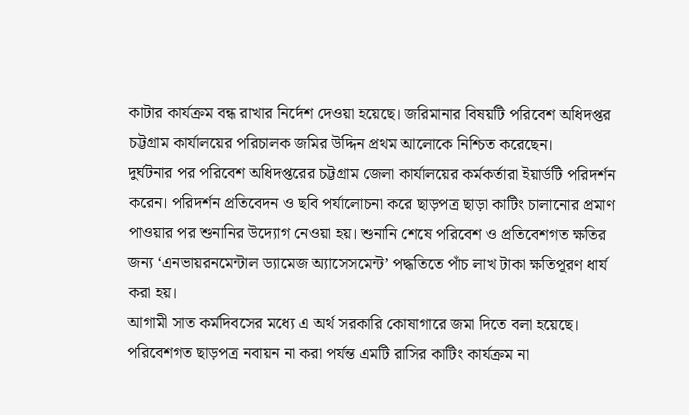কাটার কার্যক্রম বন্ধ রাখার নির্দেশ দেওয়া হয়েছে। জরিমানার বিষয়টি পরিবেশ অধিদপ্তর চট্টগ্রাম কার্যালয়ের পরিচালক জমির উদ্দিন প্রথম আলোকে নিশ্চিত করেছেন।
দুর্ঘটনার পর পরিবেশ অধিদপ্তরের চট্টগ্রাম জেলা কার্যালয়ের কর্মকর্তারা ইয়ার্ডটি পরিদর্শন করেন। পরিদর্শন প্রতিবেদন ও ছবি পর্যালোচনা করে ছাড়পত্র ছাড়া কাটিং চালানোর প্রমাণ পাওয়ার পর শুনানির উদ্যোগ নেওয়া হয়। শুনানি শেষে পরিবেশ ও প্রতিবেশগত ক্ষতির জন্য ‘এনভায়রনমেন্টাল ড্যামেজ অ্যাসেসমেন্ট’ পদ্ধতিতে পাঁচ লাখ টাকা ক্ষতিপূরণ ধার্য করা হয়।
আগামী সাত কর্মদিবসের মধ্যে এ অর্থ সরকারি কোষাগারে জমা দিতে বলা হয়েছে। পরিবেশগত ছাড়পত্র নবায়ন না করা পর্যন্ত এমটি রাসির কাটিং কার্যক্রম না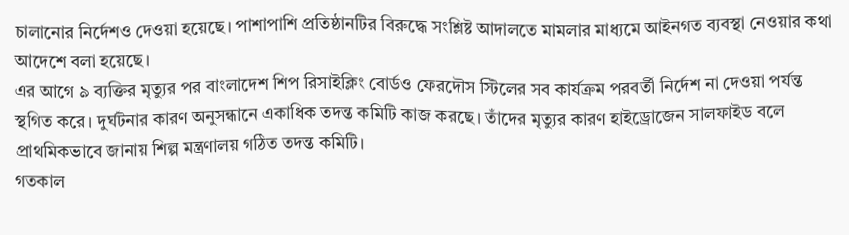চালানোর নির্দেশও দেওয়া হয়েছে। পাশাপাশি প্রতিষ্ঠানটির বিরুদ্ধে সংশ্লিষ্ট আদালতে মামলার মাধ্যমে আইনগত ব্যবস্থা নেওয়ার কথা আদেশে বলা হয়েছে।
এর আগে ৯ ব্যক্তির মৃত্যুর পর বাংলাদেশ শিপ রিসাইক্লিং বোর্ডও ফেরদৌস স্টিলের সব কার্যক্রম পরবর্তী নির্দেশ না দেওয়া পর্যন্ত স্থগিত করে। দুর্ঘটনার কারণ অনুসন্ধানে একাধিক তদন্ত কমিটি কাজ করছে। তাঁদের মৃত্যুর কারণ হাইড্রোজেন সালফাইড বলে প্রাথমিকভাবে জানায় শিল্প মন্ত্রণালয় গঠিত তদন্ত কমিটি।
গতকাল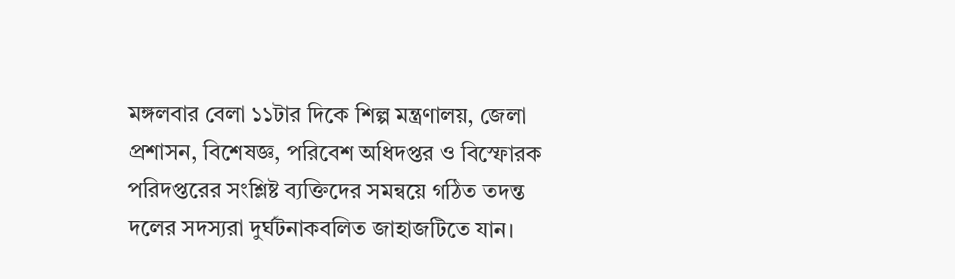মঙ্গলবার বেলা ১১টার দিকে শিল্প মন্ত্রণালয়, জেলা প্রশাসন, বিশেষজ্ঞ, পরিবেশ অধিদপ্তর ও বিস্ফোরক পরিদপ্তরের সংশ্লিষ্ট ব্যক্তিদের সমন্বয়ে গঠিত তদন্ত দলের সদস্যরা দুর্ঘটনাকবলিত জাহাজটিতে যান।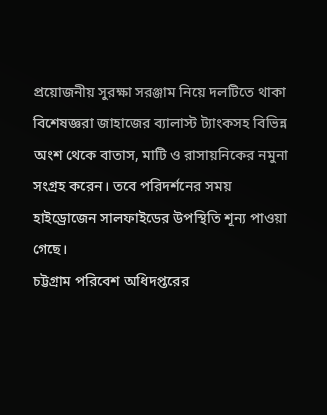প্রয়োজনীয় সুরক্ষা সরঞ্জাম নিয়ে দলটিতে থাকা বিশেষজ্ঞরা জাহাজের ব্যালাস্ট ট্যাংকসহ বিভিন্ন অংশ থেকে বাতাস, মাটি ও রাসায়নিকের নমুনা সংগ্রহ করেন। তবে পরিদর্শনের সময় হাইড্রোজেন সালফাইডের উপস্থিতি শূন্য পাওয়া গেছে।
চট্টগ্রাম পরিবেশ অধিদপ্তরের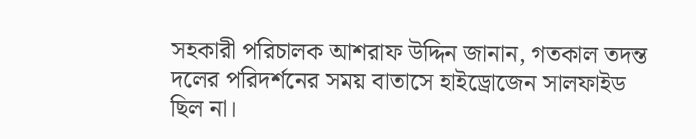সহকারী পরিচালক আশরাফ উদ্দিন জানান, গতকাল তদন্ত দলের পরিদর্শনের সময় বাতাসে হাইড্রোজেন সালফাইড ছিল না।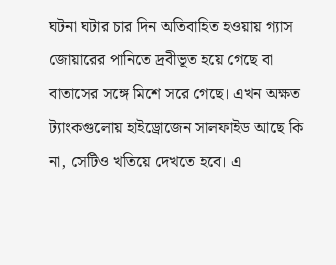ঘটনা ঘটার চার দিন অতিবাহিত হওয়ায় গ্যাস জোয়ারের পানিতে দ্রবীভূত হয়ে গেছে বা বাতাসের সঙ্গে মিশে সরে গেছে। এখন অক্ষত ট্যাংকগুলোয় হাইড্রোজেন সালফাইড আছে কি না, সেটিও খতিয়ে দেখতে হবে। এ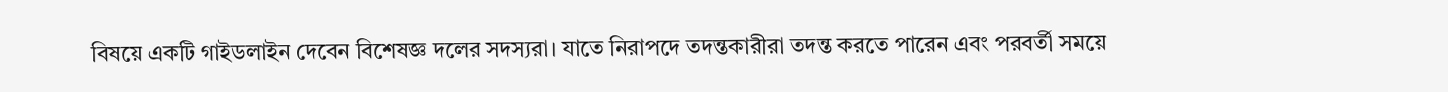বিষয়ে একটি গাইডলাইন দেবেন বিশেষজ্ঞ দলের সদস্যরা। যাতে নিরাপদে তদন্তকারীরা তদন্ত করতে পারেন এবং পরবর্তী সময়ে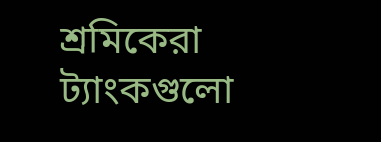শ্রমিকেরা ট্যাংকগুলো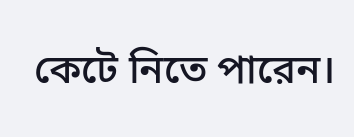কেটে নিতে পারেন।